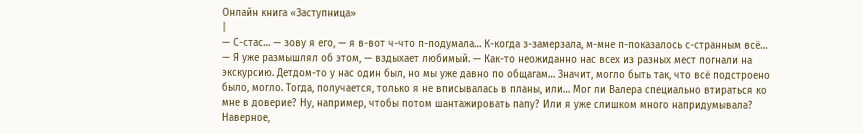Онлайн книга «Заступница»
|
— С-стас… — зову я его, — я в-вот ч-что п-подумала… К-когда з-замерзала, м-мне п-показалось с-странным всё… — Я уже размышлял об этом, — вздыхает любимый. — Как-то неожиданно нас всех из разных мест погнали на экскурсию. Детдом-то у нас один был, но мы уже давно по общагам… Значит, могло быть так, что всё подстроено было, могло. Тогда, получается, только я не вписывалась в планы, или… Мог ли Валера специально втираться ко мне в доверие? Ну, например, чтобы потом шантажировать папу? Или я уже слишком много напридумывала? Наверное,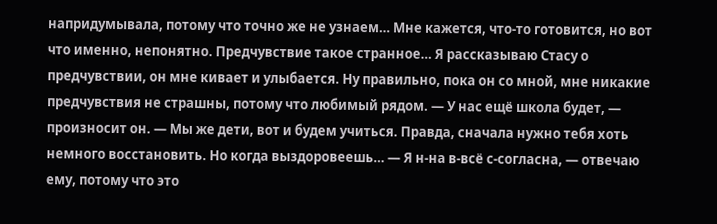напридумывала, потому что точно же не узнаем… Мне кажется, что-то готовится, но вот что именно, непонятно. Предчувствие такое странное… Я рассказываю Стасу о предчувствии, он мне кивает и улыбается. Ну правильно, пока он со мной, мне никакие предчувствия не страшны, потому что любимый рядом. — У нас ещё школа будет, — произносит он. — Мы же дети, вот и будем учиться. Правда, сначала нужно тебя хоть немного восстановить. Но когда выздоровеешь… — Я н-на в-всё с-согласна, — отвечаю ему, потому что это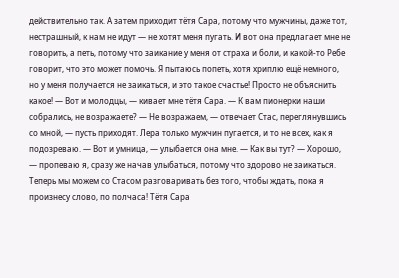действительно так. А затем приходит тётя Сара, потому что мужчины, даже тот, нестрашный, к нам не идут — не хотят меня пугать. И вот она предлагает мне не говорить, а петь, потому что заикание у меня от страха и боли, и какой-то Ребе говорит, что это может помочь. Я пытаюсь попеть, хотя хриплю ещё немного, но у меня получается не заикаться, и это такое счастье! Просто не объяснить какое! — Вот и молодцы, — кивает мне тётя Сара. — К вам пионерки наши собрались, не возражаете? — Не возражаем, — отвечает Стас, переглянувшись со мной, — пусть приходят. Лера только мужчин пугается, и то не всех, как я подозреваю. — Вот и умница, — улыбается она мне. — Как вы тут? — Хорошо, — пропеваю я, сразу же начав улыбаться, потому что здорово не заикаться. Теперь мы можем со Стасом разговаривать без того, чтобы ждать, пока я произнесу слово, по полчаса! Тётя Сара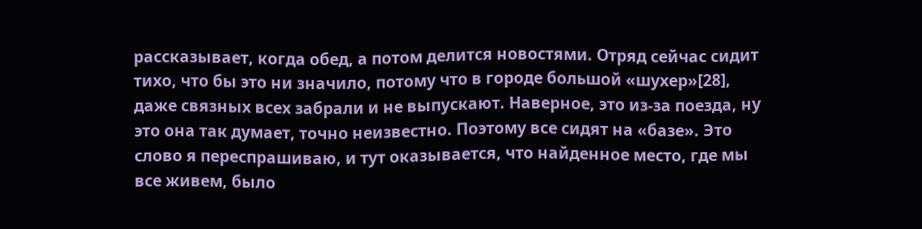рассказывает, когда обед, а потом делится новостями. Отряд сейчас сидит тихо, что бы это ни значило, потому что в городе большой «шухер»[28], даже связных всех забрали и не выпускают. Наверное, это из-за поезда, ну это она так думает, точно неизвестно. Поэтому все сидят на «базе». Это слово я переспрашиваю, и тут оказывается, что найденное место, где мы все живем, было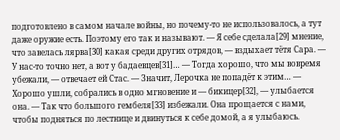подготовлено в самом начале войны, но почему-то не использовалось, а тут даже оружие есть. Поэтому его так и называют. — Я себе сделала[29] мнение, что завелась лярва[30] какая среди других отрядов, — вздыхает тётя Сара. — У нас-то точно нет, а вот у бадаевцев[31]… — Тогда хорошо, что мы вовремя убежали, — отвечает ей Стас. — Значит, Лерочка не попадёт к этим… — Хорошо ушли, собрались в одно мгновение и — бикицер[32], — улыбается она. — Так что большого гембеля[33] избежали. Она прощается с нами, чтобы подняться по лестнице и двинуться к себе домой, а я улыбаюсь.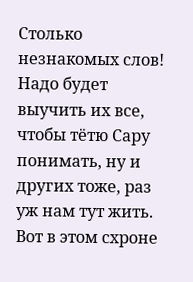Столько незнакомых слов! Надо будет выучить их все, чтобы тётю Сару понимать, ну и других тоже, раз уж нам тут жить. Вот в этом схроне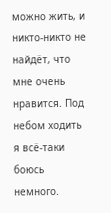можно жить, и никто-никто не найдёт, что мне очень нравится. Под небом ходить я всё-таки боюсь немного.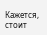Кажется, стоит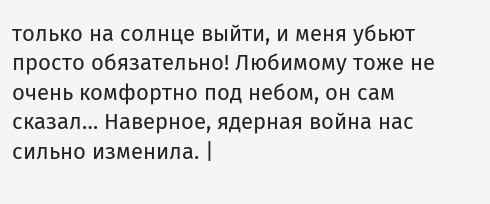только на солнце выйти, и меня убьют просто обязательно! Любимому тоже не очень комфортно под небом, он сам сказал… Наверное, ядерная война нас сильно изменила. |